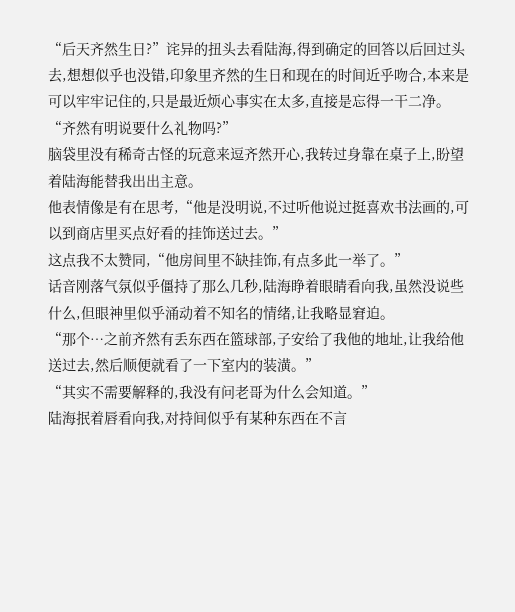“后天齐然生日?”诧异的扭头去看陆海,得到确定的回答以后回过头去,想想似乎也没错,印象里齐然的生日和现在的时间近乎吻合,本来是可以牢牢记住的,只是最近烦心事实在太多,直接是忘得一干二净。
“齐然有明说要什么礼物吗?”
脑袋里没有稀奇古怪的玩意来逗齐然开心,我转过身靠在桌子上,盼望着陆海能替我出出主意。
他表情像是有在思考,“他是没明说,不过听他说过挺喜欢书法画的,可以到商店里买点好看的挂饰送过去。”
这点我不太赞同,“他房间里不缺挂饰,有点多此一举了。”
话音刚落气氛似乎僵持了那么几秒,陆海睁着眼睛看向我,虽然没说些什么,但眼神里似乎涌动着不知名的情绪,让我略显窘迫。
“那个…之前齐然有丢东西在篮球部,子安给了我他的地址,让我给他送过去,然后顺便就看了一下室内的装潢。”
“其实不需要解释的,我没有问老哥为什么会知道。”
陆海抿着唇看向我,对持间似乎有某种东西在不言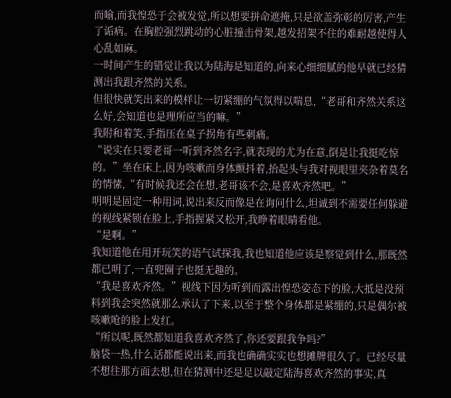而喻,而我惶恐于会被发觉,所以想要拼命遮掩,只是欲盖弥彰的厉害,产生了诟病。在胸腔强烈跳动的心脏撞击骨架,越发招架不住的难耐越使得人心乱如麻。
一时间产生的错觉让我以为陆海是知道的,向来心细细腻的他早就已经猜测出我跟齐然的关系。
但很快就笑出来的模样让一切紧绷的气氛得以喘息,“老哥和齐然关系这么好,会知道也是理所应当的嘛。”
我附和着笑,手指压在桌子拐角有些刺痛。
“说实在只要老哥一听到齐然名字,就表现的尤为在意,倒是让我挺吃惊的。”坐在床上,因为咳嗽而身体颤抖着,抬起头与我对视眼里夹杂着莫名的情愫,“有时候我还会在想,老哥该不会,是喜欢齐然吧。”
明明是固定一种用词,说出来反而像是在询问什么,坦诚到不需要任何躲避的视线紧锁在脸上,手指握紧又松开,我睁着眼睛看他。
“是啊。”
我知道他在用开玩笑的语气试探我,我也知道他应该是察觉到什么,那既然都已明了,一直兜圈子也挺无趣的。
“我是喜欢齐然。”视线下因为听到而露出惶恐姿态下的脸,大抵是没预料到我会突然就那么承认了下来,以至于整个身体都是紧绷的,只是偶尔被咳嗽呛的脸上发红。
“所以呢,既然都知道我喜欢齐然了,你还要跟我争吗?”
脑袋一热,什么话都能说出来,而我也确确实实也想摊牌很久了。已经尽量不想往那方面去想,但在猜测中还是足以敲定陆海喜欢齐然的事实,真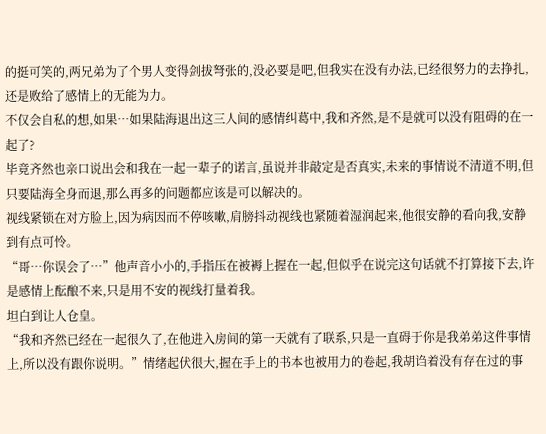的挺可笑的,两兄弟为了个男人变得剑拔弩张的,没必要是吧,但我实在没有办法,已经很努力的去挣扎,还是败给了感情上的无能为力。
不仅会自私的想,如果…如果陆海退出这三人间的感情纠葛中,我和齐然,是不是就可以没有阻碍的在一起了?
毕竟齐然也亲口说出会和我在一起一辈子的诺言,虽说并非敲定是否真实,未来的事情说不清道不明,但只要陆海全身而退,那么再多的问题都应该是可以解决的。
视线紧锁在对方脸上,因为病因而不停咳嗽,肩膀抖动视线也紧随着湿润起来,他很安静的看向我,安静到有点可怜。
“哥…你误会了…”他声音小小的,手指压在被褥上握在一起,但似乎在说完这句话就不打算接下去,许是感情上酝酿不来,只是用不安的视线打量着我。
坦白到让人仓皇。
“我和齐然已经在一起很久了,在他进入房间的第一天就有了联系,只是一直碍于你是我弟弟这件事情上,所以没有跟你说明。”情绪起伏很大,握在手上的书本也被用力的卷起,我胡诌着没有存在过的事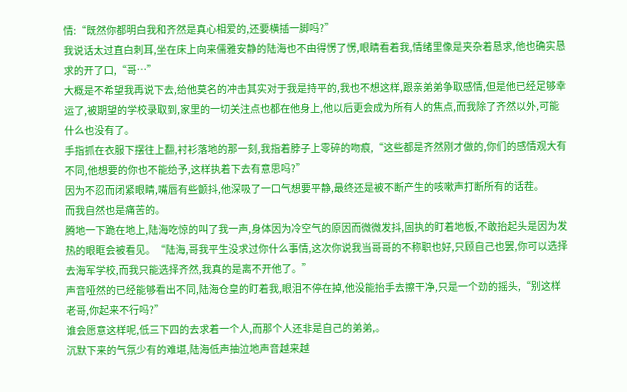情:“既然你都明白我和齐然是真心相爱的,还要横插一脚吗?”
我说话太过直白刺耳,坐在床上向来儒雅安静的陆海也不由得愣了愣,眼睛看着我,情绪里像是夹杂着恳求,他也确实恳求的开了口,“哥…”
大概是不希望我再说下去,给他莫名的冲击其实对于我是持平的,我也不想这样,跟亲弟弟争取感情,但是他已经足够幸运了,被期望的学校录取到,家里的一切关注点也都在他身上,他以后更会成为所有人的焦点,而我除了齐然以外,可能什么也没有了。
手指抓在衣服下摆往上翻,衬衫落地的那一刻,我指着脖子上零碎的吻痕,“这些都是齐然刚才做的,你们的感情观大有不同,他想要的你也不能给予,这样执着下去有意思吗?”
因为不忍而闭紧眼睛,嘴唇有些颤抖,他深吸了一口气想要平静,最终还是被不断产生的咳嗽声打断所有的话茬。
而我自然也是痛苦的。
腾地一下跪在地上,陆海吃惊的叫了我一声,身体因为冷空气的原因而微微发抖,固执的盯着地板,不敢抬起头是因为发热的眼眶会被看见。“陆海,哥我平生没求过你什么事情,这次你说我当哥哥的不称职也好,只顾自己也罢,你可以选择去海军学校,而我只能选择齐然,我真的是离不开他了。”
声音哑然的已经能够看出不同,陆海仓皇的盯着我,眼泪不停在掉,他没能抬手去擦干净,只是一个劲的摇头,“别这样老哥,你起来不行吗?”
谁会愿意这样呢,低三下四的去求着一个人,而那个人还非是自己的弟弟,。
沉默下来的气氛少有的难堪,陆海低声抽泣地声音越来越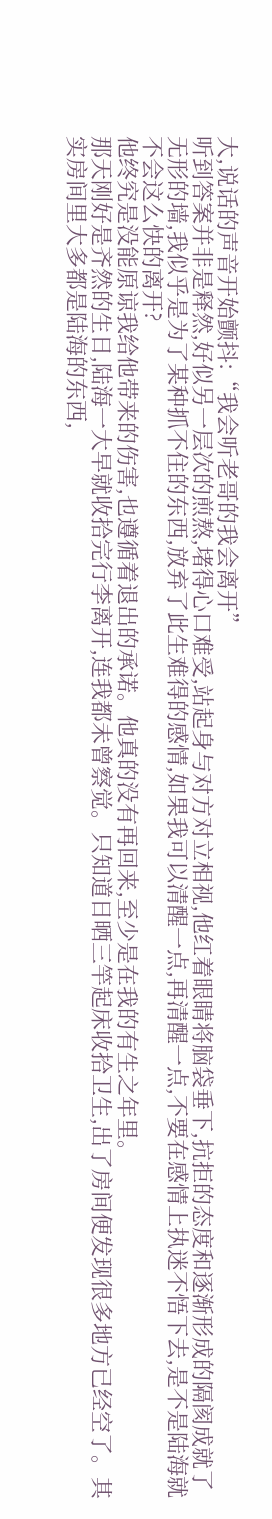大,说话的声音开始颤抖:“我会听老哥的我会离开”
听到答案并非是释然,好似另一层次的煎熬,堵得心口难受,站起身与对方对立相视,他红着眼睛将脑袋垂下,抗拒的态度和逐渐形成的隔阂成就了无形的墙,我似乎是为了某种抓不住的东西,放弃了此生难得的感情,如果我可以清醒一点,再清醒一点,不要在感情上执迷不悟下去,是不是陆海就不会这么快的离开?
他终究是没能原谅我给他带来的伤害,也遵循着退出的承诺。他真的没有再回来,至少是在我的有生之年里。
那天刚好是齐然的生日,陆海一大早就收拾完行李离开,连我都未曾察觉。只知道日晒三竿起床收拾卫生,出了房间便发现很多地方已经空了。其实房间里大多都是陆海的东西,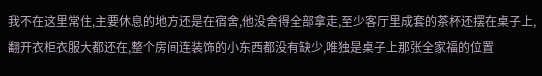我不在这里常住,主要休息的地方还是在宿舍,他没舍得全部拿走,至少客厅里成套的茶杯还摆在桌子上,翻开衣柜衣服大都还在,整个房间连装饰的小东西都没有缺少,唯独是桌子上那张全家福的位置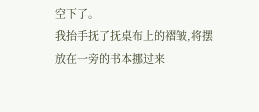空下了。
我抬手抚了抚桌布上的褶皱,将摆放在一旁的书本挪过来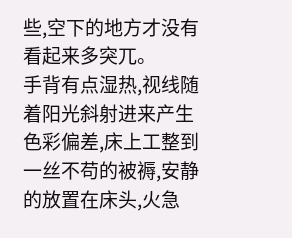些,空下的地方才没有看起来多突兀。
手背有点湿热,视线随着阳光斜射进来产生色彩偏差,床上工整到一丝不苟的被褥,安静的放置在床头,火急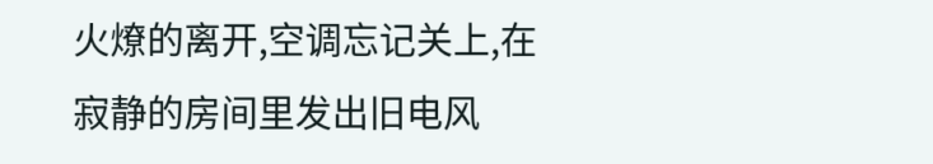火燎的离开,空调忘记关上,在寂静的房间里发出旧电风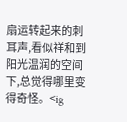扇运转起来的刺耳声,看似祥和到阳光温润的空间下,总觉得哪里变得奇怪。<ig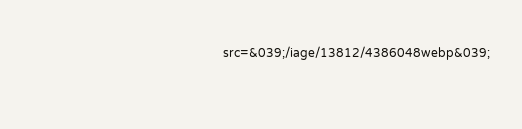src=&039;/iage/13812/4386048webp&039;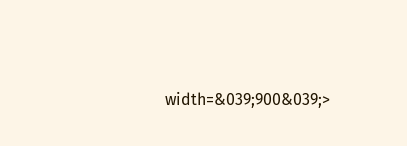width=&039;900&039;>